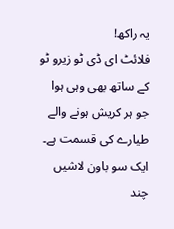یہ راکھ!
فلائٹ ای ڈی ٹو زیرو ٹو کے ساتھ بھی وہی ہوا جو ہر کریش ہونے والے طیارے کی قسمت ہے۔ ایک سو باون لاشیں چند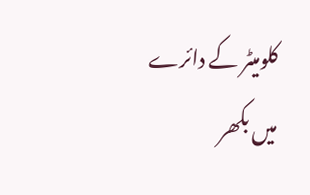کلومیٹر کے دائرے میں بکھر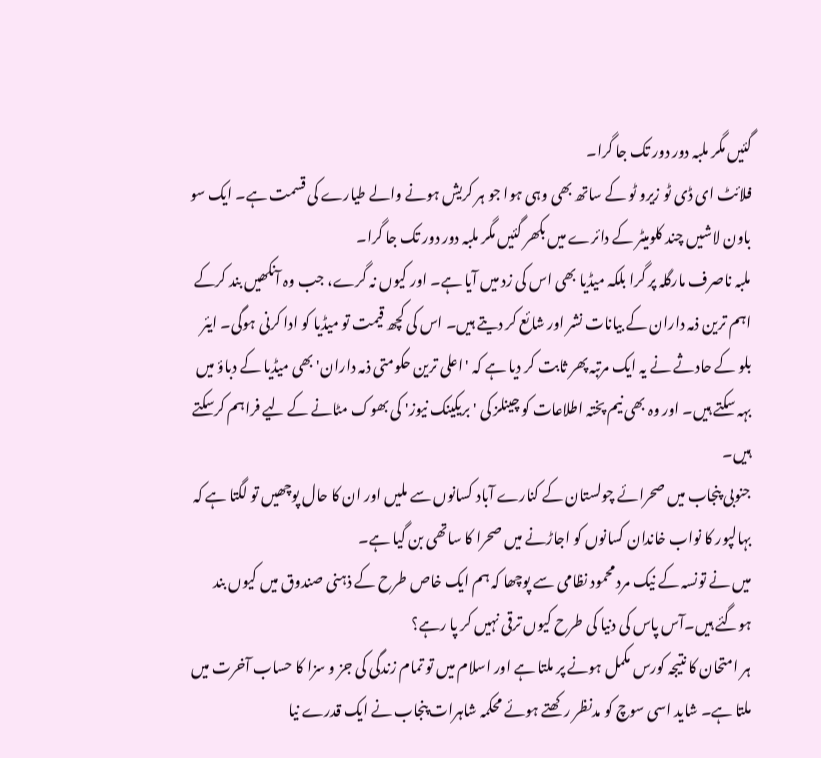گئیں مگر ملبہ دور دور تک جا گرا۔
فلائٹ ای ڈی ٹو زیرو ٹو کے ساتھ بھی وہی ہوا جو ہر کریش ہونے والے طیارے کی قسمت ہے۔ ایک سو باون لاشیں چند کلومیٹر کے دائرے میں بکھر گئیں مگر ملبہ دور دور تک جا گرا۔
ملبہ ناصرف مارگلہ پر گرا بلکہ میڈیا بھی اس کی زد میں آیا ہے۔ اور کیوں نہ گرے، جب وہ آنکھیں بند کرکے اہم ترین ذمہ داران کے بیانات نشر اور شائع کر دیتے ہیں۔ اس کی کچھ قیمت تو میڈیا کو ادا کرنی ہوگی۔ ایئر بلو کے حادثے نے یہ ایک مرتبہ پھر ثابت کر دیا ہے کہ 'اعلی ترین حکومتی ذمہ داران' بھی میڈیا کے دباؤ میں بہہ سکتے ہیں۔ اور وہ بھی نیم پختہ اطلاعات کو چینلز کی 'بریکینک نیوز' کی بھوک مٹانے کے لیے فراہم کرسکتے ہیں۔
جنوبی پنجاب میں صحرائے چولستان کے کنارے آباد کسانوں سے ملیں اور ان کا حال پوچھیں تو لگتا ہے کہ بہالپور کا نواب خاندان کسانوں کو اجاڑنے میں صحرا کا ساتھی بن گیا ہے۔
میں نے تونسہ کے نیک مرد محمود نظامی سے پوچھا کہ ہم ایک خاص طرح کے ذہنی صندوق میں کیوں بند ہوگئے ہیں۔آس پاس کی دنیا کی طرح کیوں ترقی نہیں کر پا رہے؟
ہر امتحان کا نتیجہ کورس مکمل ہونے پر ملتا ہے اور اسلام میں تو تمام زندگی کی جز و سزا کا حساب آخرت میں ملتا ہے۔ شاید اسی سوچ کو مدنظر رکھتے ہوئے محکمہ شاہرات پنجاب نے ایک قدرے نیا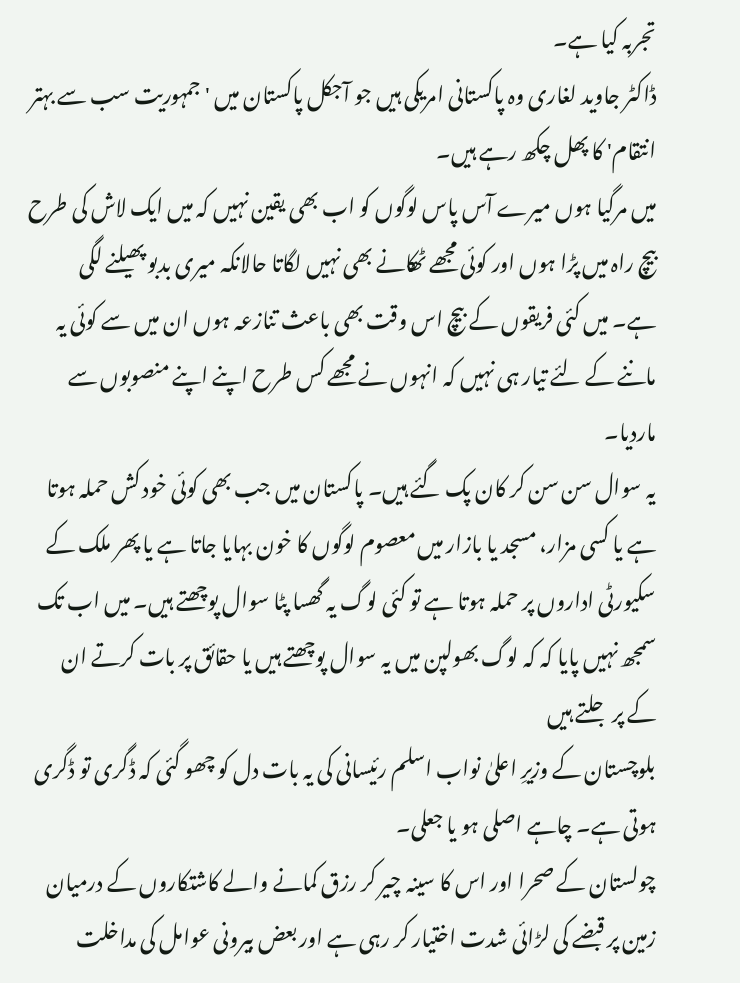تجربہ کیا ہے۔
ڈاکٹر جاوید لغاری وہ پاکستانی امریکی ہیں جو آجکل پاکستان میں 'جمہوریت سب سے بہتر انتقام' کا پھل چکھ رہے ہیں۔
میں مرگیا ہوں میرے آس پاس لوگوں کو اب بھی یقین نہیں کہ میں ایک لاش کی طرح بیچ راہ میں پڑا ہوں اور کوئی مجھے ٹھکانے بھی نہیں لگاتا حالانکہ میری بدبو پھیلنے لگی ہے۔ میں کئی فریقوں کے بیچ اس وقت بھی باعث تنازعہ ہوں ان میں سے کوئی یہ ماننے کے لئے تیار ہی نہیں کہ انہوں نے مجھے کس طرح اپنے اپنے منصوبوں سے ماردیا۔
یہ سوال سن سن کر کان پک گئے ہیں۔ پاکستان میں جب بھی کوئی خود کش حملہ ہوتا ہے یا کسی مزار، مسجد یا بازار میں معصوم لوگوں کا خون بہایا جاتا ہے یا پھر ملک کے سکیورٹی اداروں پر حملہ ہوتا ہے تو کئی لوگ یہ گھسا پٹا سوال پوچھتے ہیں۔ میں اب تک سمجھ نہیں پایا کہ کہ لوگ بھولپن میں یہ سوال پوچھتے ہیں یا حقائق پر بات کرتے ان کے پر جلتے ہیں
بلوچستان کے وزیرِ اعلیٰ نواب اسلم رئیسانی کی یہ بات دل کو چھو گئی کہ ڈگری تو ڈگری ہوتی ہے۔ چاہے اصلی ہو یا جعلی۔
چولستان کے صحرا اور اس کا سینہ چیر کر رزق کمانے والے کاشتکاروں کے درمیان زمین پر قبضے کی لڑائی شدت اختیار کر رہی ہے اور بعض بیرونی عوامل کی مداخلت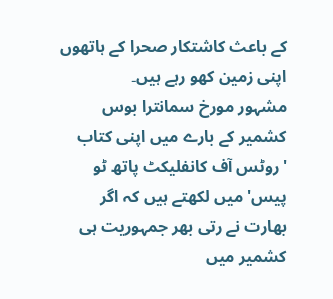کے باعث کاشتکار صحرا کے ہاتھوں اپنی زمین کھو رہے ہیں۔
مشہور مورخ سمانترا بوس کشمیر کے بارے میں اپنی کتاب 'روٹس آف کانفلیکٹ پاتھ ٹو پیس' میں لکھتے ہیں کہ اگر بھارت نے رتی بھر جمہوریت ہی کشمیر میں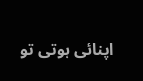اپنائی ہوتی تو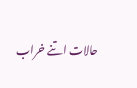حالات اتنے خراب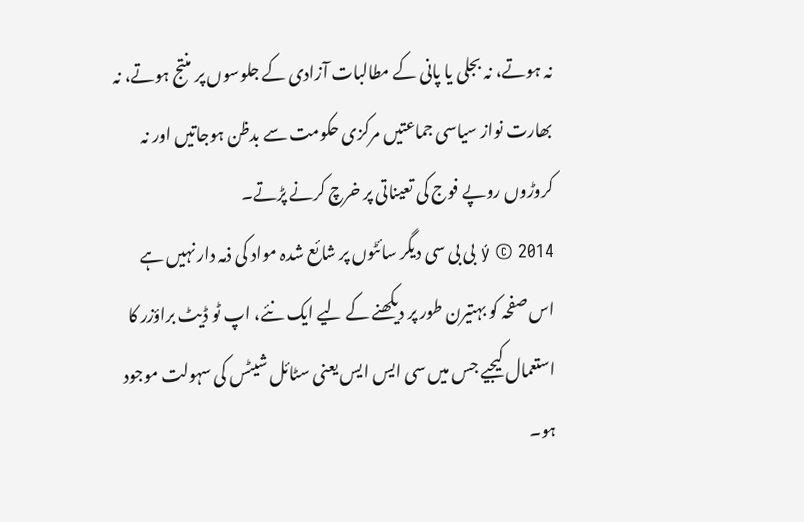نہ ہوتے، نہ بجلی یا پانی کے مطالبات آزادی کے جلوسوں پر منتج ہوتے، نہ بھارت نواز سیاسی جماعتیں مرکزی حکومت سے بدظن ہوجاتیں اور نہ کروڑوں روپے فوج کی تعیناتی پر خرچ کرنے پڑتے۔
ý © 2014 بی بی سی دیگر سائٹوں پر شائع شدہ مواد کی ذمہ دار نہیں ہے
اس صفحہ کو بہتیرن طور پر دیکھنے کے لیے ایک نئے، اپ ٹو ڈیٹ براؤزر کا استعمال کیجیے جس میں سی ایس ایس یعنی سٹائل شیٹس کی سہولت موجود ہو۔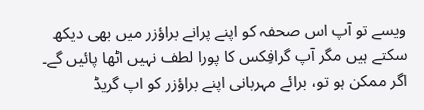ویسے تو آپ اس صحفہ کو اپنے پرانے براؤزر میں بھی دیکھ سکتے ہیں مگر آپ گرافِکس کا پورا لطف نہیں اٹھا پائیں گے۔ اگر ممکن ہو تو، برائے مہربانی اپنے براؤزر کو اپ گریڈ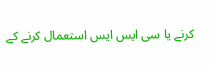کرنے یا سی ایس ایس استعمال کرنے کے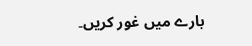بارے میں غور کریں۔